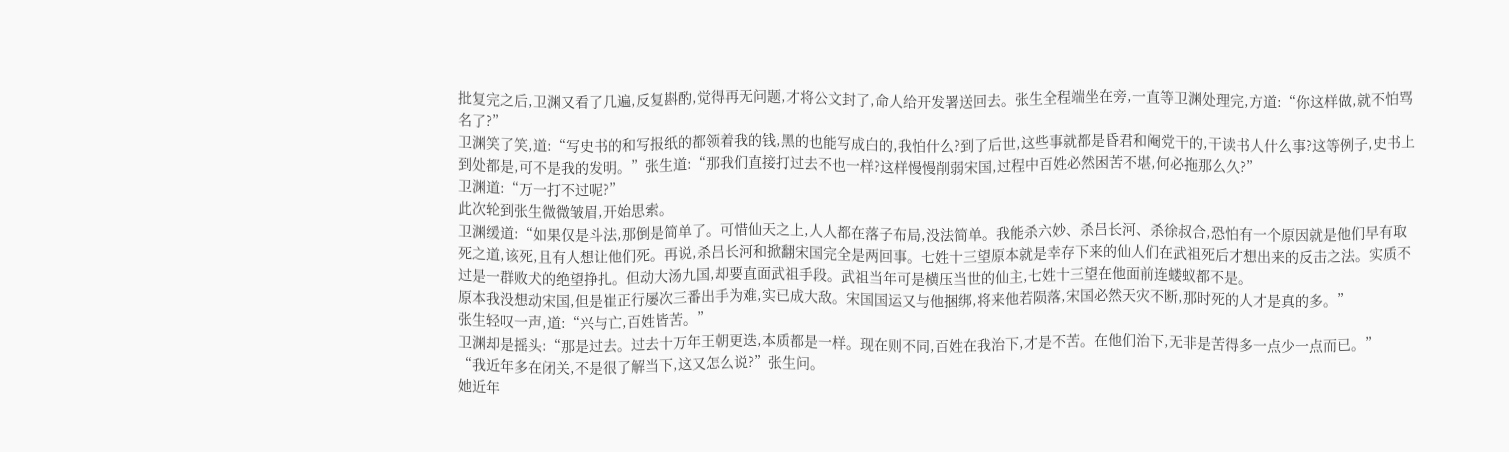批复完之后,卫渊又看了几遍,反复斟酌,觉得再无问题,才将公文封了,命人给开发署送回去。张生全程端坐在旁,一直等卫渊处理完,方道:“你这样做,就不怕骂名了?”
卫渊笑了笑,道:“写史书的和写报纸的都领着我的钱,黑的也能写成白的,我怕什么?到了后世,这些事就都是昏君和阉党干的,干读书人什么事?这等例子,史书上到处都是,可不是我的发明。”张生道:“那我们直接打过去不也一样?这样慢慢削弱宋国,过程中百姓必然困苦不堪,何必拖那么久?”
卫渊道:“万一打不过呢?”
此次轮到张生微微皱眉,开始思索。
卫渊缓道:“如果仅是斗法,那倒是简单了。可惜仙天之上,人人都在落子布局,没法简单。我能杀六妙、杀吕长河、杀徐叔合,恐怕有一个原因就是他们早有取死之道,该死,且有人想让他们死。再说,杀吕长河和掀翻宋国完全是两回事。七姓十三望原本就是幸存下来的仙人们在武祖死后才想出来的反击之法。实质不过是一群败犬的绝望挣扎。但动大汤九国,却要直面武祖手段。武祖当年可是横压当世的仙主,七姓十三望在他面前连蝼蚁都不是。
原本我没想动宋国,但是崔正行屡次三番出手为难,实已成大敌。宋国国运又与他捆绑,将来他若陨落,宋国必然天灾不断,那时死的人才是真的多。”
张生轻叹一声,道:“兴与亡,百姓皆苦。”
卫渊却是摇头:“那是过去。过去十万年王朝更迭,本质都是一样。现在则不同,百姓在我治下,才是不苦。在他们治下,无非是苦得多一点少一点而已。”
“我近年多在闭关,不是很了解当下,这又怎么说?”张生问。
她近年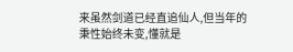来虽然剑道已经直追仙人,但当年的秉性始终未变,懂就是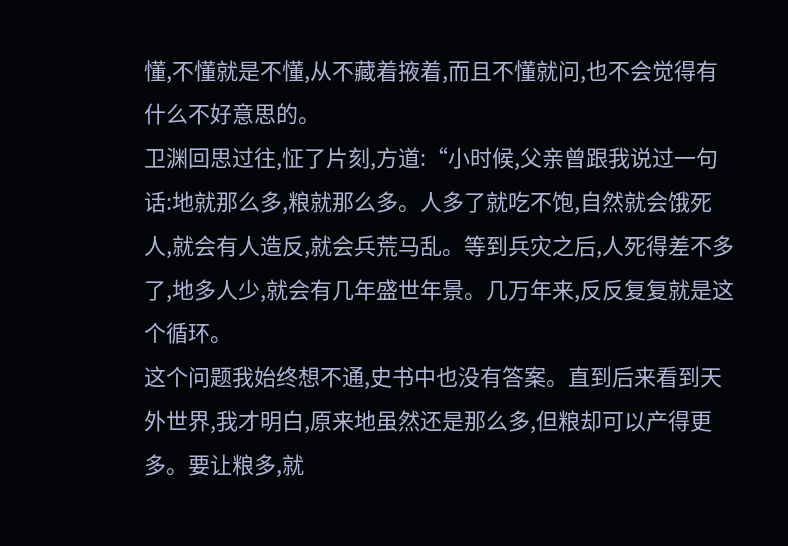懂,不懂就是不懂,从不藏着掖着,而且不懂就问,也不会觉得有什么不好意思的。
卫渊回思过往,怔了片刻,方道:“小时候,父亲曾跟我说过一句话:地就那么多,粮就那么多。人多了就吃不饱,自然就会饿死人,就会有人造反,就会兵荒马乱。等到兵灾之后,人死得差不多了,地多人少,就会有几年盛世年景。几万年来,反反复复就是这个循环。
这个问题我始终想不通,史书中也没有答案。直到后来看到天外世界,我才明白,原来地虽然还是那么多,但粮却可以产得更多。要让粮多,就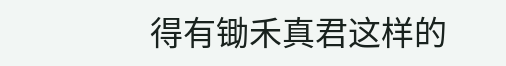得有锄禾真君这样的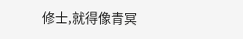修士,就得像青冥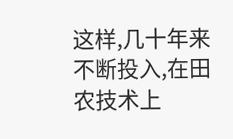这样,几十年来不断投入,在田农技术上